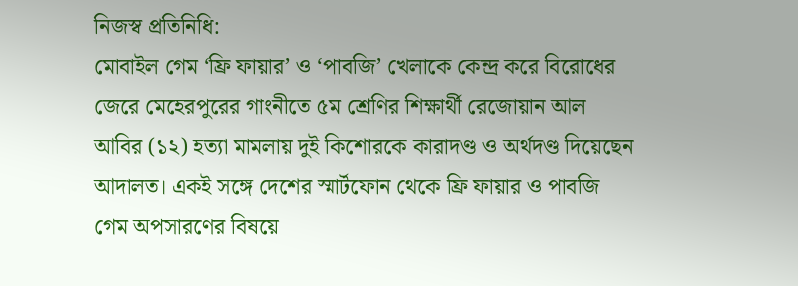নিজস্ব প্রতিনিধি:
মোবাইল গেম ‘ফ্রি ফায়ার’ ও ‘পাবজি’ খেলাকে কেন্দ্র করে বিরোধের জেরে মেহেরপুরের গাংনীতে ৫ম শ্রেণির শিক্ষার্থী রেজোয়ান আল আবির (১২) হত্যা মামলায় দুই কিশোরকে কারাদণ্ড ও অর্থদণ্ড দিয়েছেন আদালত। একই সঙ্গে দেশের স্মার্টফোন থেকে ফ্রি ফায়ার ও পাবজি গেম অপসারণের বিষয়ে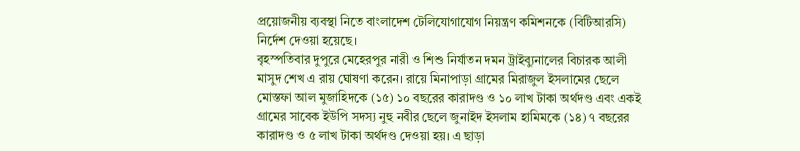প্রয়োজনীয় ব্যবস্থা নিতে বাংলাদেশ টেলিযোগাযোগ নিয়ন্ত্রণ কমিশনকে (বিটিআরসি) নির্দেশ দেওয়া হয়েছে।
বৃহস্পতিবার দুপুরে মেহেরপুর নারী ও শিশু নির্যাতন দমন ট্রাইব্যুনালের বিচারক আলী মাসুদ শেখ এ রায় ঘোষণা করেন। রায়ে মিনাপাড়া গ্রামের মিরাজুল ইসলামের ছেলে মোস্তফা আল মুজাহিদকে (১৫) ১০ বছরের কারাদণ্ড ও ১০ লাখ টাকা অর্থদণ্ড এবং একই গ্রামের সাবেক ইউপি সদস্য নুহু নবীর ছেলে জুনাইদ ইসলাম হামিমকে (১৪) ৭ বছরের কারাদণ্ড ও ৫ লাখ টাকা অর্থদণ্ড দেওয়া হয়। এ ছাড়া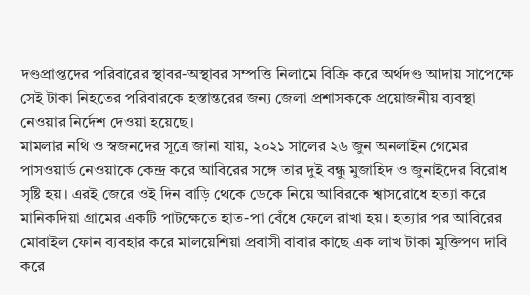দণ্ডপ্রাপ্তদের পরিবারের স্থাবর-অস্থাবর সম্পত্তি নিলামে বিক্রি করে অর্থদণ্ড আদায় সাপেক্ষে সেই টাকা নিহতের পরিবারকে হস্তান্তরের জন্য জেলা প্রশাসককে প্রয়োজনীয় ব্যবস্থা নেওয়ার নির্দেশ দেওয়া হয়েছে।
মামলার নথি ও স্বজনদের সূত্রে জানা যায়, ২০২১ সালের ২৬ জুন অনলাইন গেমের পাসওয়ার্ড নেওয়াকে কেন্দ্র করে আবিরের সঙ্গে তার দুই বন্ধু মুজাহিদ ও জুনাইদের বিরোধ সৃষ্টি হয়। এরই জেরে ওই দিন বাড়ি থেকে ডেকে নিয়ে আবিরকে শ্বাসরোধে হত্যা করে মানিকদিয়া গ্রামের একটি পাটক্ষেতে হাত-পা বেঁধে ফেলে রাখা হয়। হত্যার পর আবিরের মোবাইল ফোন ব্যবহার করে মালয়েশিয়া প্রবাসী বাবার কাছে এক লাখ টাকা মুক্তিপণ দাবি করে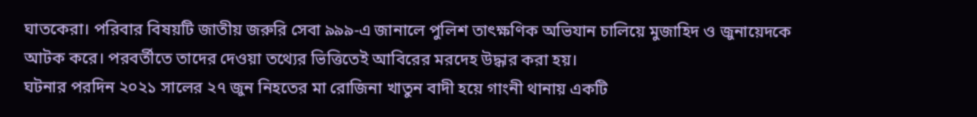ঘাতকেরা। পরিবার বিষয়টি জাতীয় জরুরি সেবা ৯৯৯-এ জানালে পুলিশ তাৎক্ষণিক অভিযান চালিয়ে মুজাহিদ ও জুনায়েদকে আটক করে। পরবর্তীতে তাদের দেওয়া তথ্যের ভিত্তিতেই আবিরের মরদেহ উদ্ধার করা হয়।
ঘটনার পরদিন ২০২১ সালের ২৭ জুন নিহতের মা রোজিনা খাতুন বাদী হয়ে গাংনী থানায় একটি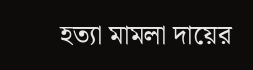হত্যা মামলা দায়ের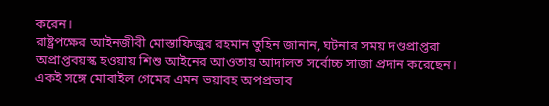করেন।
রাষ্ট্রপক্ষের আইনজীবী মোস্তাফিজুর রহমান তুহিন জানান, ঘটনার সময় দণ্ডপ্রাপ্তরা অপ্রাপ্তবয়স্ক হওয়ায় শিশু আইনের আওতায় আদালত সর্বোচ্চ সাজা প্রদান করেছেন। একই সঙ্গে মোবাইল গেমের এমন ভয়াবহ অপপ্রভাব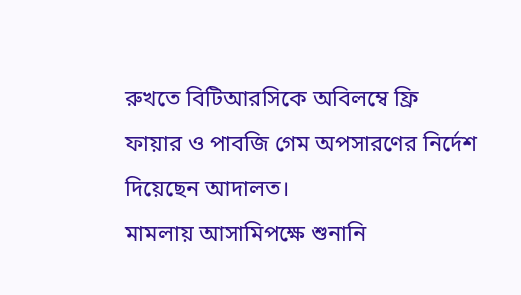রুখতে বিটিআরসিকে অবিলম্বে ফ্রি ফায়ার ও পাবজি গেম অপসারণের নির্দেশ দিয়েছেন আদালত।
মামলায় আসামিপক্ষে শুনানি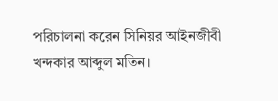পরিচালনা করেন সিনিয়র আইনজীবী খন্দকার আব্দুল মতিন।